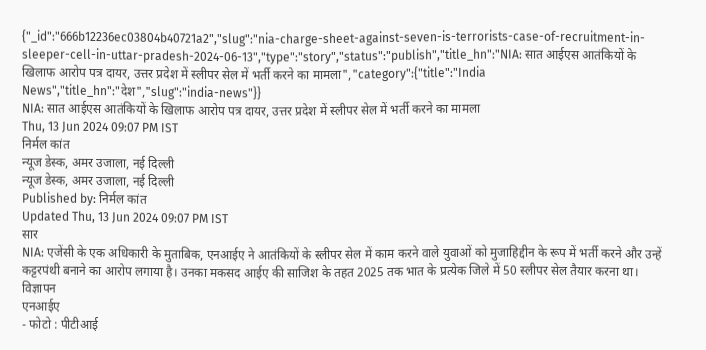{"_id":"666b12236ec03804b40721a2","slug":"nia-charge-sheet-against-seven-is-terrorists-case-of-recruitment-in-sleeper-cell-in-uttar-pradesh-2024-06-13","type":"story","status":"publish","title_hn":"NIA: सात आईएस आतंकियों के खिलाफ आरोप पत्र दायर, उत्तर प्रदेश में स्लीपर सेल में भर्ती करने का मामला","category":{"title":"India News","title_hn":"देश","slug":"india-news"}}
NIA: सात आईएस आतंकियों के खिलाफ आरोप पत्र दायर, उत्तर प्रदेश में स्लीपर सेल में भर्ती करने का मामला
Thu, 13 Jun 2024 09:07 PM IST
निर्मल कांत
न्यूज डेस्क, अमर उजाला, नई दिल्ली
न्यूज डेस्क, अमर उजाला, नई दिल्ली
Published by: निर्मल कांत
Updated Thu, 13 Jun 2024 09:07 PM IST
सार
NIA: एजेंसी के एक अधिकारी के मुताबिक, एनआईए ने आतंकियों के स्लीपर सेल में काम करने वाले युवाओं को मुजाहिद्दीन के रूप में भर्ती करने और उन्हें कट्टरपंथी बनाने का आरोप लगाया है। उनका मकसद आईए की साजिश के तहत 2025 तक भात के प्रत्येक जिले में 50 स्लीपर सेल तैयार करना था।
विज्ञापन
एनआईए
- फोटो : पीटीआई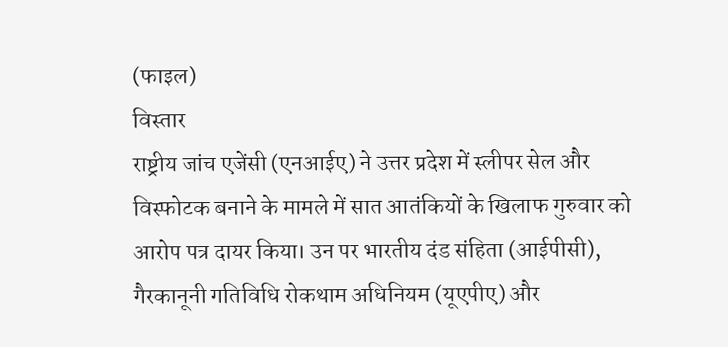(फाइल)
विस्तार
राष्ट्रीय जांच एजेंसी (एनआईए) ने उत्तर प्रदेश में स्लीपर सेल और विस्फोटक बनाने के मामले में सात आतंकियों के खिलाफ गुरुवार को आरोप पत्र दायर किया। उन पर भारतीय दंड संहिता (आईपीसी), गैरकानूनी गतिविधि रोकथाम अधिनियम (यूएपीए) और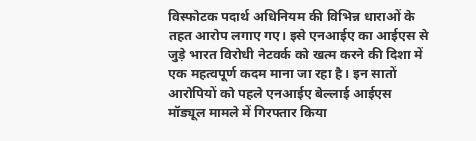विस्फोटक पदार्थ अधिनियम की विभिन्न धाराओं के तहत आरोप लगाए गए। इसे एनआईए का आईएस से जुड़े भारत विरोधी नेटवर्क को खत्म करने की दिशा में एक महत्वपूर्ण कदम माना जा रहा है। इन सातों आरोपियों को पहले एनआईए बेल्लाई आईएस मॉड्यूल मामले में गिरफ्तार किया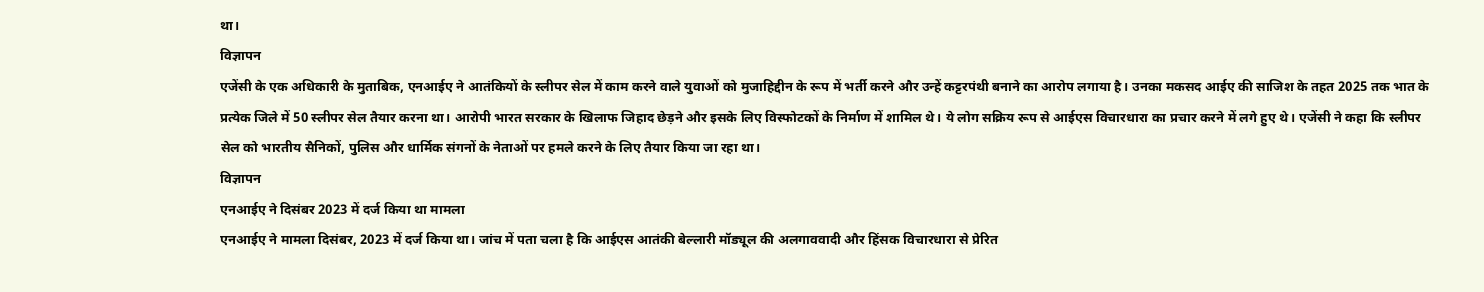था।
विज्ञापन
एजेंसी के एक अधिकारी के मुताबिक, एनआईए ने आतंकियों के स्लीपर सेल में काम करने वाले युवाओं को मुजाहिद्दीन के रूप में भर्ती करने और उन्हें कट्टरपंथी बनाने का आरोप लगाया है। उनका मकसद आईए की साजिश के तहत 2025 तक भात के प्रत्येक जिले में 50 स्लीपर सेल तैयार करना था। आरोपी भारत सरकार के खिलाफ जिहाद छेड़ने और इसके लिए विस्फोटकों के निर्माण में शामिल थे। ये लोग सक्रिय रूप से आईएस विचारधारा का प्रचार करने में लगे हुए थे। एजेंसी ने कहा कि स्लीपर सेल को भारतीय सैनिकों, पुलिस और धार्मिक संगनों के नेताओं पर हमले करने के लिए तैयार किया जा रहा था।
विज्ञापन
एनआईए ने दिसंबर 2023 में दर्ज किया था मामला
एनआईए ने मामला दिसंबर, 2023 में दर्ज किया था। जांच में पता चला है कि आईएस आतंकी बेल्लारी मॉड्यूल की अलगाववादी और हिंसक विचारधारा से प्रेरित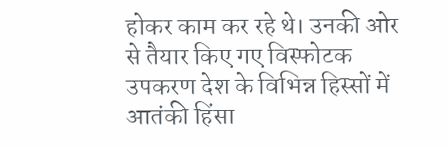होकर काम कर रहे थे। उनकी ओर से तैयार किए गए विस्फोटक उपकरण देश के विभिन्न हिस्सों में आतंकी हिंसा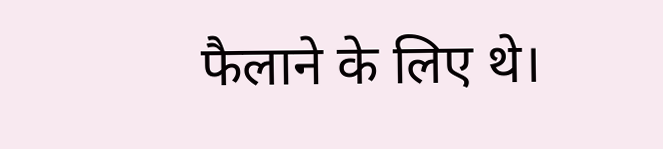फैलाने के लिए थे।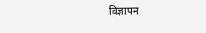विज्ञापन